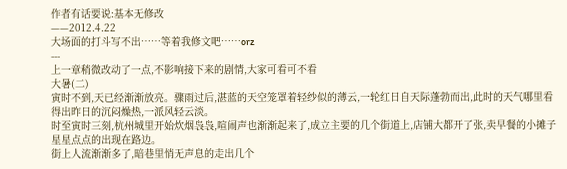作者有话要说:基本无修改
——2012.4.22
大场面的打斗写不出……等着我修文吧……orz
---
上一章稍微改动了一点,不影响接下来的剧情,大家可看可不看
大暑(二)
寅时不到,天已经渐渐放亮。骤雨过后,湛蓝的天空笼罩着轻纱似的薄云,一轮红日自天际蓬勃而出,此时的天气哪里看得出昨日的沉闷燥热,一派风轻云淡。
时至寅时三刻,杭州城里开始炊烟袅袅,喧闹声也渐渐起来了,成立主要的几个街道上,店铺大都开了张,卖早餐的小摊子星星点点的出现在路边。
街上人流渐渐多了,暗巷里悄无声息的走出几个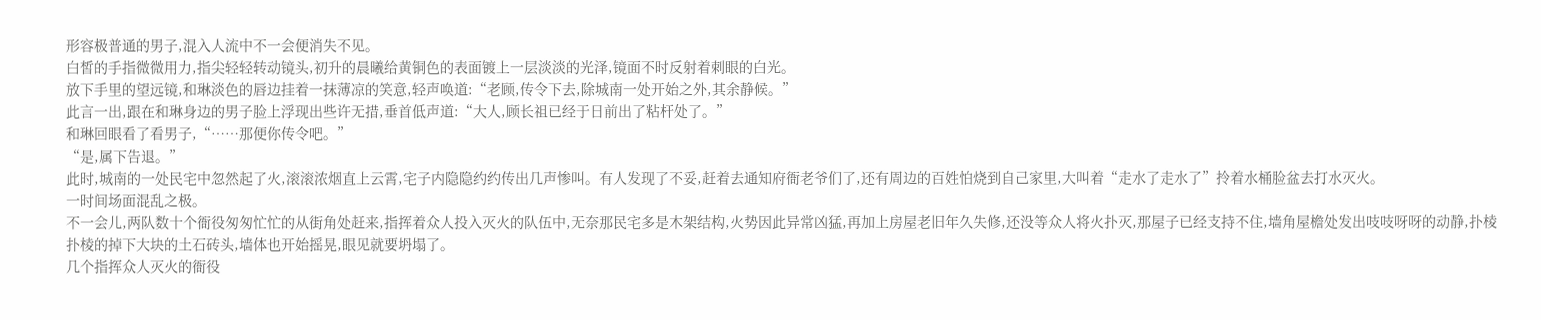形容极普通的男子,混入人流中不一会便消失不见。
白皙的手指微微用力,指尖轻轻转动镜头,初升的晨曦给黄铜色的表面镀上一层淡淡的光泽,镜面不时反射着刺眼的白光。
放下手里的望远镜,和琳淡色的唇边挂着一抹薄凉的笑意,轻声唤道:“老顾,传令下去,除城南一处开始之外,其余静候。”
此言一出,跟在和琳身边的男子脸上浮现出些许无措,垂首低声道:“大人,顾长祖已经于日前出了粘杆处了。”
和琳回眼看了看男子,“……那便你传令吧。”
“是,属下告退。”
此时,城南的一处民宅中忽然起了火,滚滚浓烟直上云霄,宅子内隐隐约约传出几声惨叫。有人发现了不妥,赶着去通知府衙老爷们了,还有周边的百姓怕烧到自己家里,大叫着“走水了走水了”拎着水桶脸盆去打水灭火。
一时间场面混乱之极。
不一会儿,两队数十个衙役匆匆忙忙的从街角处赶来,指挥着众人投入灭火的队伍中,无奈那民宅多是木架结构,火势因此异常凶猛,再加上房屋老旧年久失修,还没等众人将火扑灭,那屋子已经支持不住,墙角屋檐处发出吱吱呀呀的动静,扑棱扑棱的掉下大块的土石砖头,墙体也开始摇晃,眼见就要坍塌了。
几个指挥众人灭火的衙役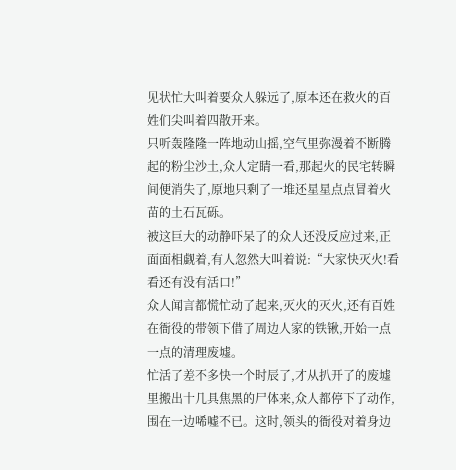见状忙大叫着要众人躲远了,原本还在救火的百姓们尖叫着四散开来。
只听轰隆隆一阵地动山摇,空气里弥漫着不断腾起的粉尘沙土,众人定睛一看,那起火的民宅转瞬间便消失了,原地只剩了一堆还星星点点冒着火苗的土石瓦砾。
被这巨大的动静吓呆了的众人还没反应过来,正面面相觑着,有人忽然大叫着说:“大家快灭火!看看还有没有活口!”
众人闻言都慌忙动了起来,灭火的灭火,还有百姓在衙役的带领下借了周边人家的铁锹,开始一点一点的清理废墟。
忙活了差不多快一个时辰了,才从扒开了的废墟里搬出十几具焦黑的尸体来,众人都停下了动作,围在一边唏嘘不已。这时,领头的衙役对着身边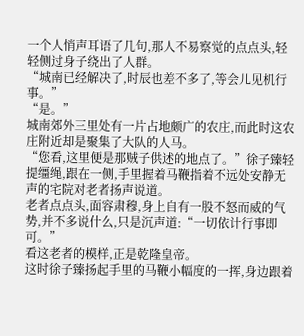一个人悄声耳语了几句,那人不易察觉的点点头,轻轻侧过身子绕出了人群。
“城南已经解决了,时辰也差不多了,等会儿见机行事。”
“是。”
城南郊外三里处有一片占地颇广的农庄,而此时这农庄附近却是聚集了大队的人马。
“您看,这里便是那贼子供述的地点了。”徐子臻轻提缰绳,跟在一侧,手里握着马鞭指着不远处安静无声的宅院对老者扬声说道。
老者点点头,面容肃穆,身上自有一股不怒而威的气势,并不多说什么,只是沉声道:“一切依计行事即可。”
看这老者的模样,正是乾隆皇帝。
这时徐子臻扬起手里的马鞭小幅度的一挥,身边跟着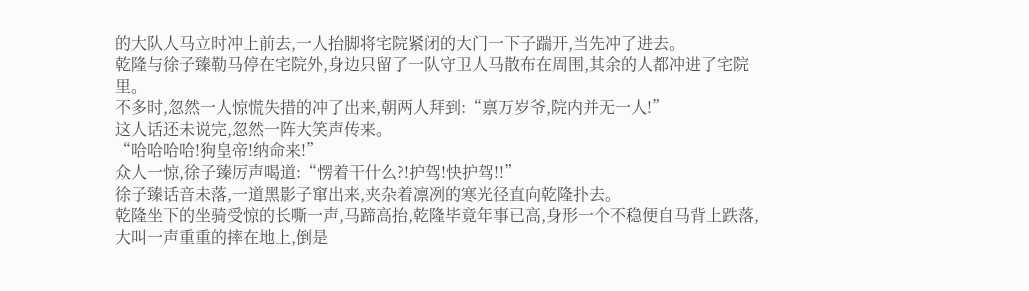的大队人马立时冲上前去,一人抬脚将宅院紧闭的大门一下子踹开,当先冲了进去。
乾隆与徐子臻勒马停在宅院外,身边只留了一队守卫人马散布在周围,其余的人都冲进了宅院里。
不多时,忽然一人惊慌失措的冲了出来,朝两人拜到:“禀万岁爷,院内并无一人!”
这人话还未说完,忽然一阵大笑声传来。
“哈哈哈哈!狗皇帝!纳命来!”
众人一惊,徐子臻厉声喝道:“愣着干什么?!护驾!快护驾!!”
徐子臻话音未落,一道黑影子窜出来,夹杂着凛冽的寒光径直向乾隆扑去。
乾隆坐下的坐骑受惊的长嘶一声,马蹄高抬,乾隆毕竟年事已高,身形一个不稳便自马背上跌落,大叫一声重重的摔在地上,倒是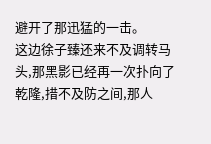避开了那迅猛的一击。
这边徐子臻还来不及调转马头,那黑影已经再一次扑向了乾隆,措不及防之间,那人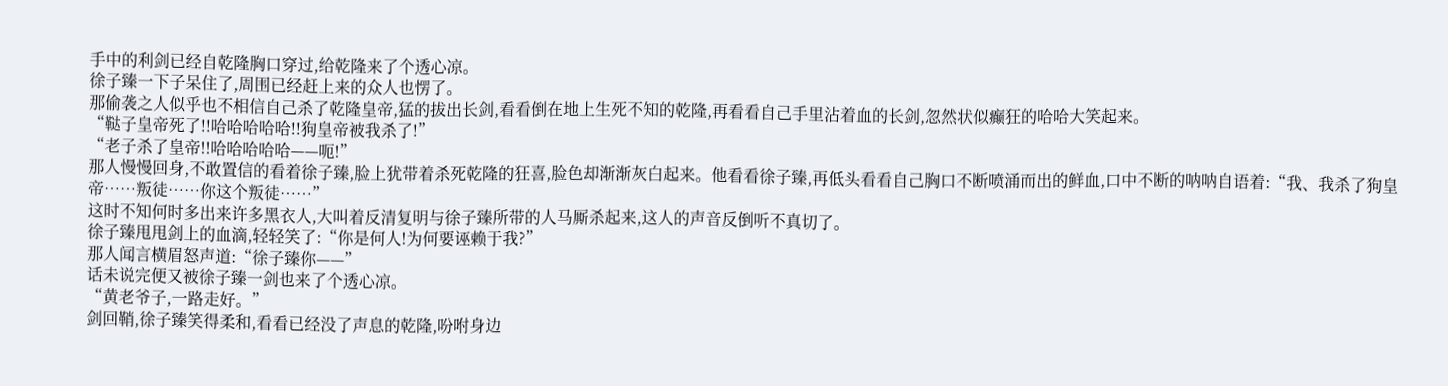手中的利剑已经自乾隆胸口穿过,给乾隆来了个透心凉。
徐子臻一下子呆住了,周围已经赶上来的众人也愣了。
那偷袭之人似乎也不相信自己杀了乾隆皇帝,猛的拔出长剑,看看倒在地上生死不知的乾隆,再看看自己手里沾着血的长剑,忽然状似癫狂的哈哈大笑起来。
“鞑子皇帝死了!!哈哈哈哈哈!!狗皇帝被我杀了!”
“老子杀了皇帝!!哈哈哈哈哈——呃!”
那人慢慢回身,不敢置信的看着徐子臻,脸上犹带着杀死乾隆的狂喜,脸色却渐渐灰白起来。他看看徐子臻,再低头看看自己胸口不断喷涌而出的鲜血,口中不断的呐呐自语着:“我、我杀了狗皇帝……叛徒……你这个叛徒……”
这时不知何时多出来许多黑衣人,大叫着反清复明与徐子臻所带的人马厮杀起来,这人的声音反倒听不真切了。
徐子臻甩甩剑上的血滴,轻轻笑了:“你是何人!为何要诬赖于我?”
那人闻言横眉怒声道:“徐子臻你——”
话未说完便又被徐子臻一剑也来了个透心凉。
“黄老爷子,一路走好。”
剑回鞘,徐子臻笑得柔和,看看已经没了声息的乾隆,吩咐身边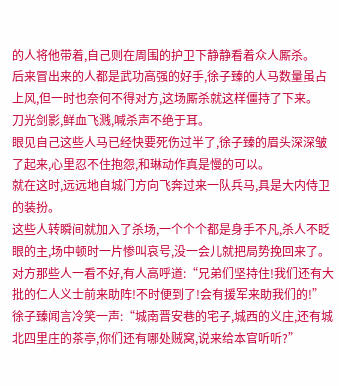的人将他带着,自己则在周围的护卫下静静看着众人厮杀。
后来冒出来的人都是武功高强的好手,徐子臻的人马数量虽占上风,但一时也奈何不得对方,这场厮杀就这样僵持了下来。
刀光剑影,鲜血飞溅,喊杀声不绝于耳。
眼见自己这些人马已经快要死伤过半了,徐子臻的眉头深深皱了起来,心里忍不住抱怨,和琳动作真是慢的可以。
就在这时,远远地自城门方向飞奔过来一队兵马,具是大内侍卫的装扮。
这些人转瞬间就加入了杀场,一个个个都是身手不凡,杀人不眨眼的主,场中顿时一片惨叫哀号,没一会儿就把局势挽回来了。
对方那些人一看不好,有人高呼道:“兄弟们坚持住!我们还有大批的仁人义士前来助阵!不时便到了!会有援军来助我们的!”
徐子臻闻言冷笑一声:“城南晋安巷的宅子,城西的义庄,还有城北四里庄的茶亭,你们还有哪处贼窝,说来给本官听听?”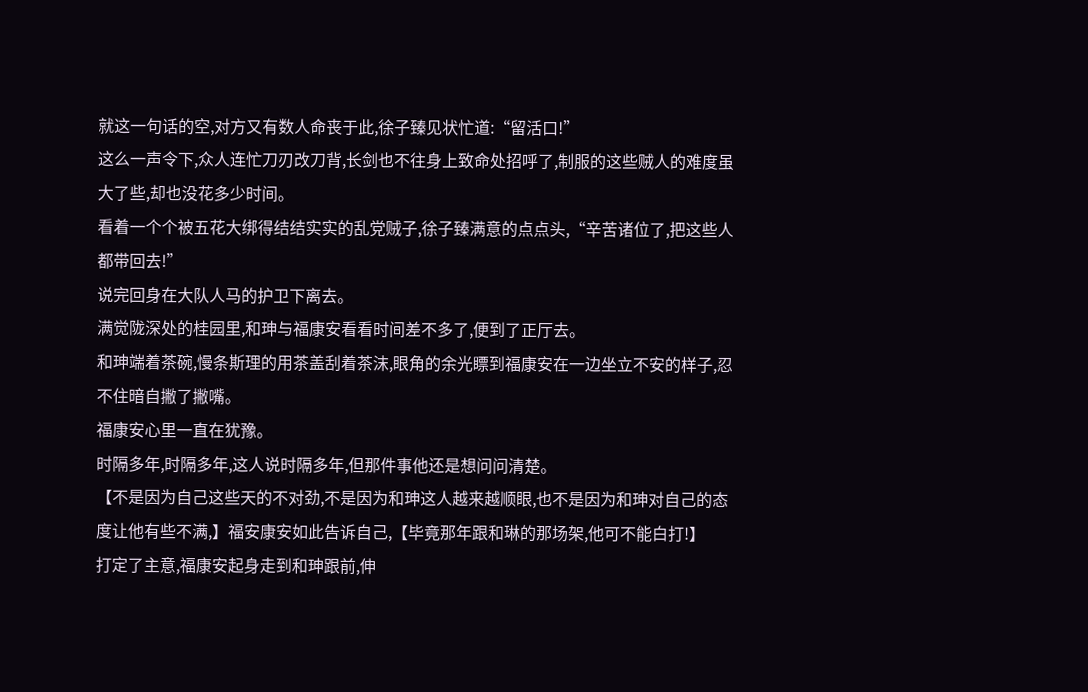就这一句话的空,对方又有数人命丧于此,徐子臻见状忙道:“留活口!”
这么一声令下,众人连忙刀刃改刀背,长剑也不往身上致命处招呼了,制服的这些贼人的难度虽大了些,却也没花多少时间。
看着一个个被五花大绑得结结实实的乱党贼子,徐子臻满意的点点头,“辛苦诸位了,把这些人都带回去!”
说完回身在大队人马的护卫下离去。
满觉陇深处的桂园里,和珅与福康安看看时间差不多了,便到了正厅去。
和珅端着茶碗,慢条斯理的用茶盖刮着茶沫,眼角的余光瞟到福康安在一边坐立不安的样子,忍不住暗自撇了撇嘴。
福康安心里一直在犹豫。
时隔多年,时隔多年,这人说时隔多年,但那件事他还是想问问清楚。
【不是因为自己这些天的不对劲,不是因为和珅这人越来越顺眼,也不是因为和珅对自己的态度让他有些不满,】福安康安如此告诉自己,【毕竟那年跟和琳的那场架,他可不能白打!】
打定了主意,福康安起身走到和珅跟前,伸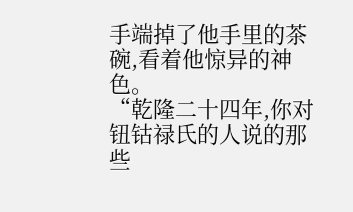手端掉了他手里的茶碗,看着他惊异的神色。
“乾隆二十四年,你对钮钴禄氏的人说的那些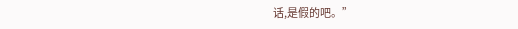话,是假的吧。”